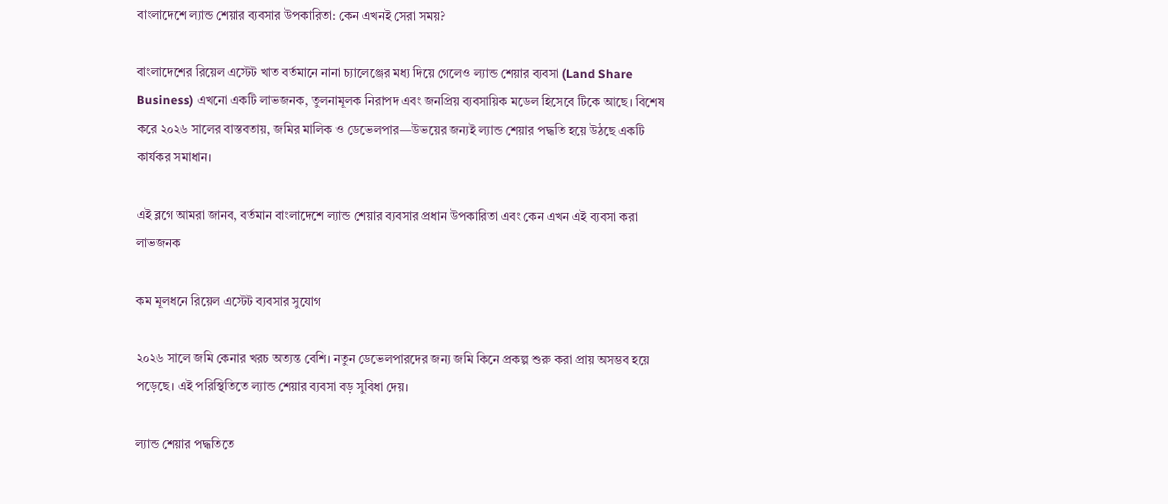বাংলাদেশে ল্যান্ড শেয়ার ব্যবসার উপকারিতা: কেন এখনই সেরা সময়?

বাংলাদেশের রিয়েল এস্টেট খাত বর্তমানে নানা চ্যালেঞ্জের মধ্য দিয়ে গেলেও ল্যান্ড শেয়ার ব্যবসা (Land Share Business) এখনো একটি লাভজনক, তুলনামূলক নিরাপদ এবং জনপ্রিয় ব্যবসায়িক মডেল হিসেবে টিকে আছে। বিশেষ করে ২০২৬ সালের বাস্তবতায়, জমির মালিক ও ডেভেলপার—উভয়ের জন্যই ল্যান্ড শেয়ার পদ্ধতি হয়ে উঠছে একটি কার্যকর সমাধান।

এই ব্লগে আমরা জানব, বর্তমান বাংলাদেশে ল্যান্ড শেয়ার ব্যবসার প্রধান উপকারিতা এবং কেন এখন এই ব্যবসা করা লাভজনক

কম মূলধনে রিয়েল এস্টেট ব্যবসার সুযোগ

২০২৬ সালে জমি কেনার খরচ অত্যন্ত বেশি। নতুন ডেভেলপারদের জন্য জমি কিনে প্রকল্প শুরু করা প্রায় অসম্ভব হয়ে পড়েছে। এই পরিস্থিতিতে ল্যান্ড শেয়ার ব্যবসা বড় সুবিধা দেয়।

ল্যান্ড শেয়ার পদ্ধতিতে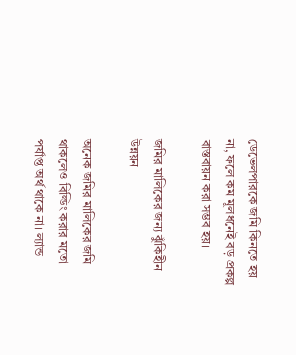ডেভেলপারকে জমি কিনতে হয় না, ফলে কম মূলধনেই বড় প্রকল্প বাস্তবায়ন করা সম্ভব হয়।

জমির মালিকের জন্য ঝুঁকিহীন উন্নয়ন

অনেক জমির মালিকের জমি থাকলেও বিল্ডিং করার মতো পর্যাপ্ত অর্থ থাকে না। ল্যান্ড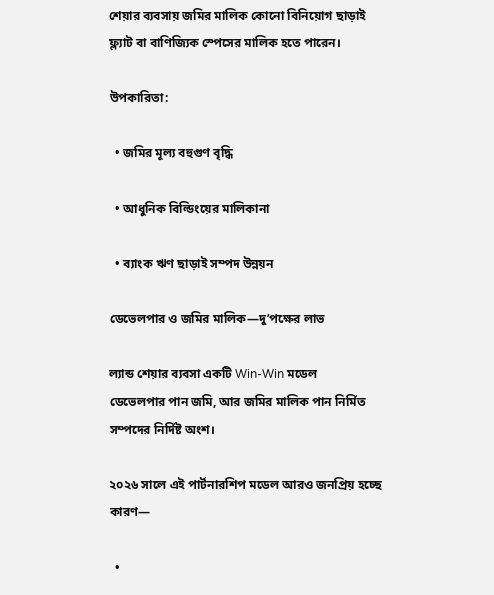শেয়ার ব্যবসায় জমির মালিক কোনো বিনিয়োগ ছাড়াই ফ্ল্যাট বা বাণিজ্যিক স্পেসের মালিক হতে পারেন।

উপকারিতা:

  • জমির মূল্য বহুগুণ বৃদ্ধি

  • আধুনিক বিল্ডিংয়ের মালিকানা

  • ব্যাংক ঋণ ছাড়াই সম্পদ উন্নয়ন

ডেভেলপার ও জমির মালিক—দু’পক্ষের লাভ

ল্যান্ড শেয়ার ব্যবসা একটি Win-Win মডেল
ডেভেলপার পান জমি, আর জমির মালিক পান নির্মিত সম্পদের নির্দিষ্ট অংশ।

২০২৬ সালে এই পার্টনারশিপ মডেল আরও জনপ্রিয় হচ্ছে কারণ—

  •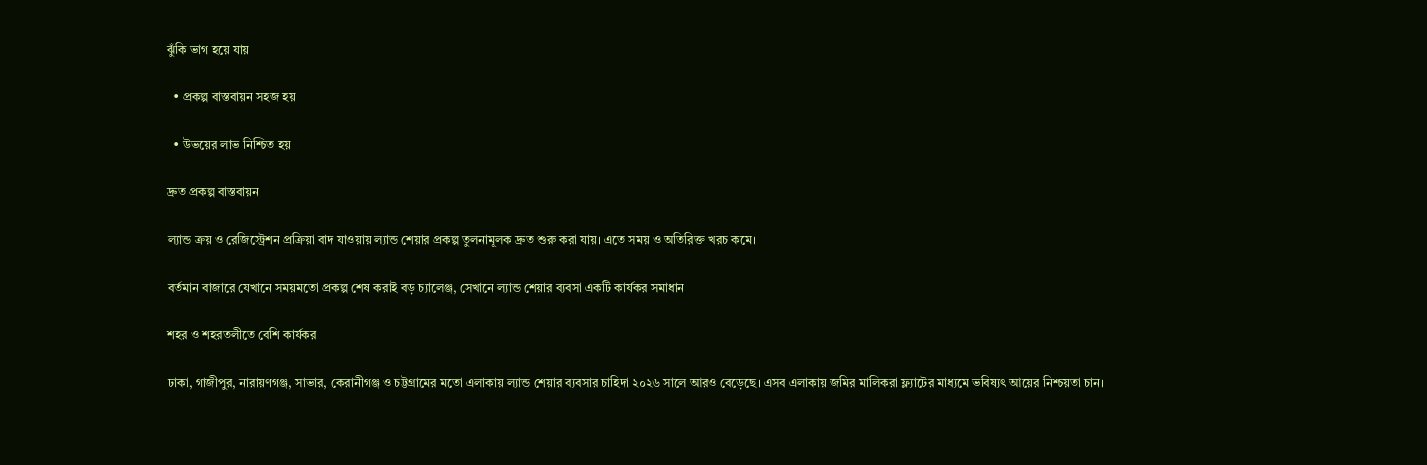ঝুঁকি ভাগ হয়ে যায়

  • প্রকল্প বাস্তবায়ন সহজ হয়

  • উভয়ের লাভ নিশ্চিত হয়

দ্রুত প্রকল্প বাস্তবায়ন

ল্যান্ড ক্রয় ও রেজিস্ট্রেশন প্রক্রিয়া বাদ যাওয়ায় ল্যান্ড শেয়ার প্রকল্প তুলনামূলক দ্রুত শুরু করা যায়। এতে সময় ও অতিরিক্ত খরচ কমে।

বর্তমান বাজারে যেখানে সময়মতো প্রকল্প শেষ করাই বড় চ্যালেঞ্জ, সেখানে ল্যান্ড শেয়ার ব্যবসা একটি কার্যকর সমাধান

শহর ও শহরতলীতে বেশি কার্যকর

ঢাকা, গাজীপুর, নারায়ণগঞ্জ, সাভার, কেরানীগঞ্জ ও চট্টগ্রামের মতো এলাকায় ল্যান্ড শেয়ার ব্যবসার চাহিদা ২০২৬ সালে আরও বেড়েছে। এসব এলাকায় জমির মালিকরা ফ্ল্যাটের মাধ্যমে ভবিষ্যৎ আয়ের নিশ্চয়তা চান।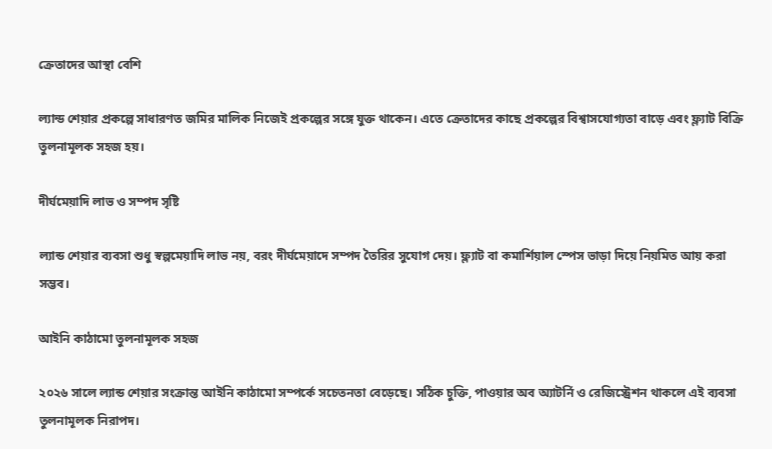ক্রেতাদের আস্থা বেশি

ল্যান্ড শেয়ার প্রকল্পে সাধারণত জমির মালিক নিজেই প্রকল্পের সঙ্গে যুক্ত থাকেন। এতে ক্রেতাদের কাছে প্রকল্পের বিশ্বাসযোগ্যতা বাড়ে এবং ফ্ল্যাট বিক্রি তুলনামূলক সহজ হয়।

দীর্ঘমেয়াদি লাভ ও সম্পদ সৃষ্টি

ল্যান্ড শেয়ার ব্যবসা শুধু স্বল্পমেয়াদি লাভ নয়, বরং দীর্ঘমেয়াদে সম্পদ তৈরির সুযোগ দেয়। ফ্ল্যাট বা কমার্শিয়াল স্পেস ভাড়া দিয়ে নিয়মিত আয় করা সম্ভব।

আইনি কাঠামো তুলনামূলক সহজ

২০২৬ সালে ল্যান্ড শেয়ার সংক্রান্ত আইনি কাঠামো সম্পর্কে সচেতনতা বেড়েছে। সঠিক চুক্তি, পাওয়ার অব অ্যাটর্নি ও রেজিস্ট্রেশন থাকলে এই ব্যবসা তুলনামূলক নিরাপদ।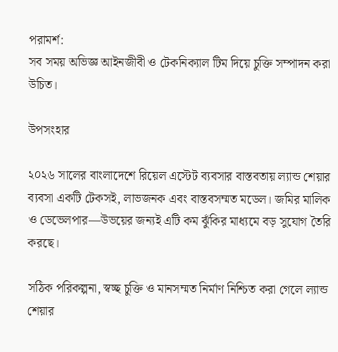পরামর্শ:
সব সময় অভিজ্ঞ আইনজীবী ও টেকনিক্যাল টিম দিয়ে চুক্তি সম্পাদন করা উচিত।

উপসংহার

২০২৬ সালের বাংলাদেশে রিয়েল এস্টেট ব্যবসার বাস্তবতায় ল্যান্ড শেয়ার ব্যবসা একটি টেকসই, লাভজনক এবং বাস্তবসম্মত মডেল। জমির মালিক ও ডেভেলপার—উভয়ের জন্যই এটি কম ঝুঁকির মাধ্যমে বড় সুযোগ তৈরি করছে।

সঠিক পরিকল্পনা, স্বচ্ছ চুক্তি ও মানসম্মত নির্মাণ নিশ্চিত করা গেলে ল্যান্ড শেয়ার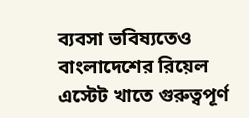ব্যবসা ভবিষ্যতেও বাংলাদেশের রিয়েল এস্টেট খাতে গুরুত্বপূর্ণ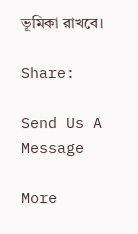ভূমিকা রাখবে।

Share:

Send Us A Message

More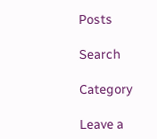Posts

Search

Category

Leave a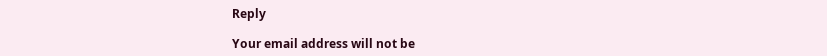Reply

Your email address will not be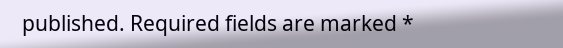published. Required fields are marked *